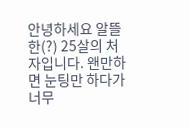안녕하세요 알뜰한(?) 25살의 처자입니다. 왠만하면 눈팅만 하다가 너무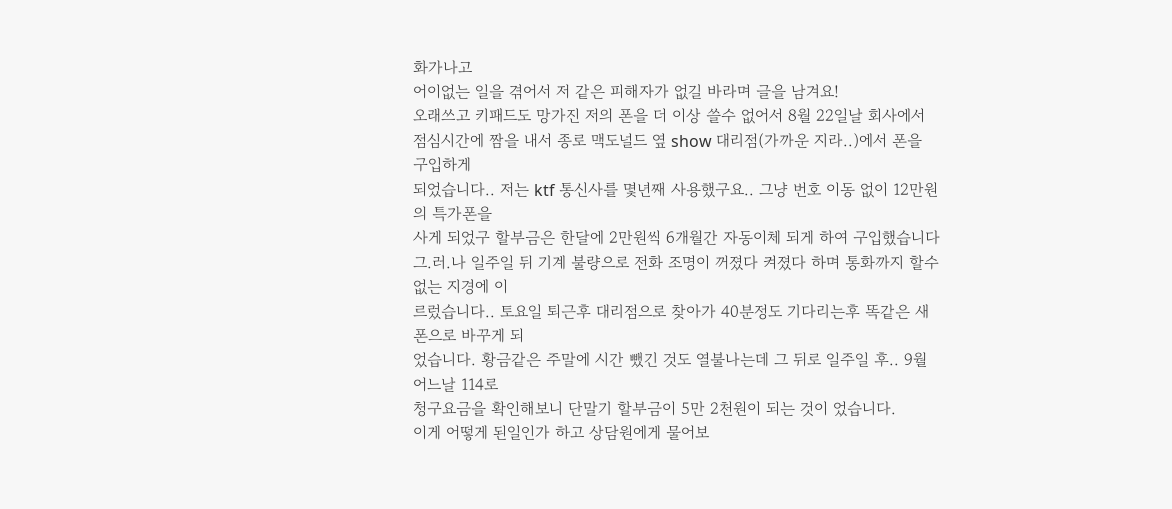화가나고
어이없는 일을 겪어서 저 같은 피해자가 없길 바라며 글을 남겨요!
오래쓰고 키패드도 망가진 저의 폰을 더 이상 쓸수 없어서 8월 22일날 회사에서
점심시간에 짬을 내서 종로 맥도널드 옆 show 대리점(가까운 지라..)에서 폰을 구입하게
되었습니다.. 저는 ktf 통신사를 몇년째 사용했구요.. 그냥 번호 이동 없이 12만원의 특가폰을
사게 되었구 할부금은 한달에 2만원씩 6개월간 자동이체 되게 하여 구입했습니다
그.러.나 일주일 뒤 기계 불량으로 전화 조명이 꺼졌다 켜졌다 하며 통화까지 할수 없는 지경에 이
르렀습니다.. 토요일 퇴근후 대리점으로 찾아가 40분정도 기다리는후 똑같은 새폰으로 바꾸게 되
었습니다. 황금같은 주말에 시간 뺐긴 것도 열불나는데 그 뒤로 일주일 후.. 9월 어느날 114로
청구요금을 확인해보니 단말기 할부금이 5만 2천원이 되는 것이 었습니다.
이게 어떻게 된일인가 하고 상담원에게 물어보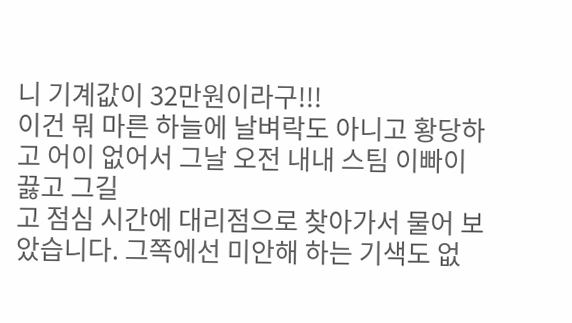니 기계값이 32만원이라구!!!
이건 뭐 마른 하늘에 날벼락도 아니고 황당하고 어이 없어서 그날 오전 내내 스팀 이빠이 끓고 그길
고 점심 시간에 대리점으로 찾아가서 물어 보았습니다. 그쪽에선 미안해 하는 기색도 없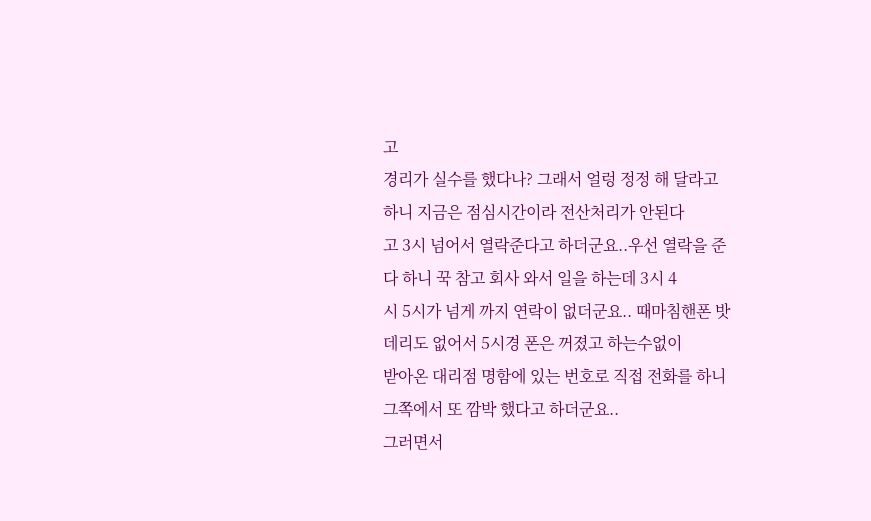고
경리가 실수를 했다나? 그래서 얼렁 정정 해 달라고 하니 지금은 점심시간이라 전산처리가 안된다
고 3시 넘어서 열락준다고 하더군요..우선 열락을 준다 하니 꾹 참고 회사 와서 일을 하는데 3시 4
시 5시가 넘게 까지 연락이 없더군요.. 때마침핸폰 밧데리도 없어서 5시경 폰은 꺼졌고 하는수없이
받아온 대리점 명함에 있는 번호로 직접 전화를 하니 그쪽에서 또 깜박 했다고 하더군요..
그러면서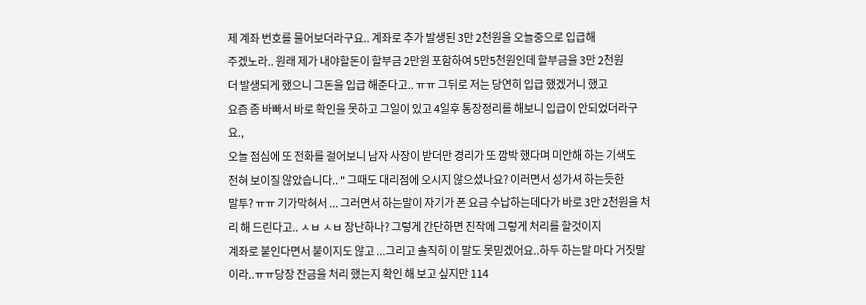제 계좌 번호를 물어보더라구요.. 계좌로 추가 발생된 3만 2천원을 오늘중으로 입급해
주겠노라.. 원래 제가 내야할돈이 할부금 2만원 포함하여 5만5천원인데 할부금을 3만 2천원
더 발생되게 했으니 그돈을 입급 해준다고.. ㅠㅠ 그뒤로 저는 당연히 입급 했겠거니 했고
요즘 좀 바빠서 바로 확인을 못하고 그일이 있고 4일후 통장정리를 해보니 입급이 안되었더라구
요.,
오늘 점심에 또 전화를 걸어보니 남자 사장이 받더만 경리가 또 깜박 했다며 미안해 하는 기색도
전혀 보이질 않았습니다.. " 그때도 대리점에 오시지 않으셨나요? 이러면서 성가셔 하는듯한
말투? ㅠㅠ 기가막혀서 ... 그러면서 하는말이 자기가 폰 요금 수납하는데다가 바로 3만 2천원을 처
리 해 드린다고.. ㅅㅂ ㅅㅂ 장난하나? 그렇게 간단하면 진작에 그렇게 처리를 할것이지
계좌로 붙인다면서 붙이지도 않고 ...그리고 솔직히 이 말도 못믿겠어요..하두 하는말 마다 거짓말
이라..ㅠㅠ당장 잔금을 처리 했는지 확인 해 보고 싶지만 114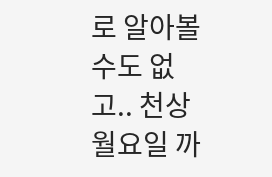로 알아볼수도 없고.. 천상 월요일 까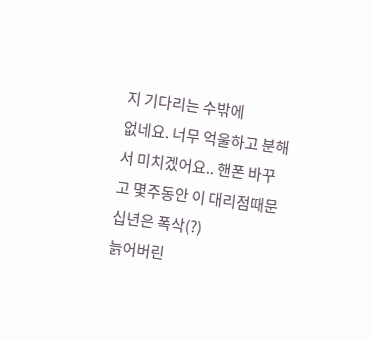지 기다리는 수밖에
없네요. 너무 억울하고 분해서 미치겠어요.. 핸폰 바꾸고 몇주동안 이 대리점때문 십년은 폭삭(?)
늙어버린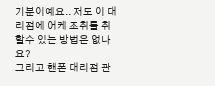기분이예요.. 저도 이 대리점에 어케 조취를 취할수 있는 방법은 없나요?
그리고 핸폰 대리점 관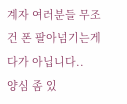계자 여러분들 무조건 폰 팔아넘기는게 다가 아닙니다..
양심 좀 있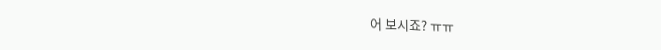어 보시죠? ㅠㅠ